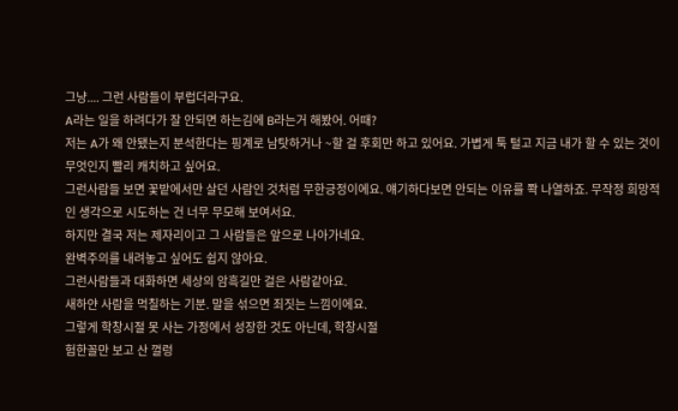그냥.... 그런 사람들이 부럽더라구요.
A라는 일을 하려다가 잘 안되면 하는김에 B라는거 해봤어. 어때?
저는 A가 왜 안됐는지 분석한다는 핑계로 남탓하거나 ~할 걸 후회만 하고 있어요. 가볍게 툭 털고 지금 내가 할 수 있는 것이 무엇인지 빨리 캐치하고 싶어요.
그런사람들 보면 꽃밭에서만 살던 사람인 것처럼 무한긍정이에요. 얘기하다보면 안되는 이유를 쫙 나열하죠. 무작정 희망적인 생각으로 시도하는 건 너무 무모해 보여서요.
하지만 결국 저는 제자리이고 그 사람들은 앞으로 나아가네요.
완벽주의를 내려놓고 싶어도 쉽지 않아요.
그런사람들과 대화하면 세상의 암흑길만 걸은 사람같아요.
새하얀 사람을 먹칠하는 기분. 말을 섞으면 죄짓는 느낌이에요.
그렇게 학창시절 못 사는 가정에서 성장한 것도 아닌데, 학창시절
험한꼴만 보고 산 껄렁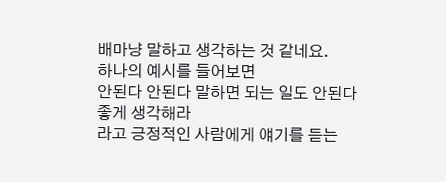배마냥 말하고 생각하는 것 같네요.
하나의 예시를 들어보면
안된다 안된다 말하면 되는 일도 안된다 좋게 생각해라
라고 긍정적인 사람에게 얘기를 듣는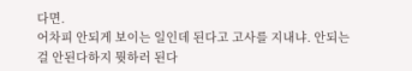다면.
어차피 안되게 보이는 일인데 된다고 고사를 지내냐. 안되는걸 안된다하지 뭣하러 된다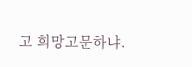고 희망고문하냐.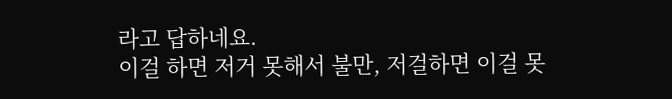라고 답하네요.
이걸 하면 저거 못해서 불만, 저걸하면 이걸 못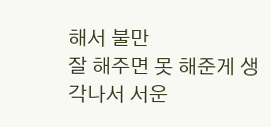해서 불만
잘 해주면 못 해준게 생각나서 서운